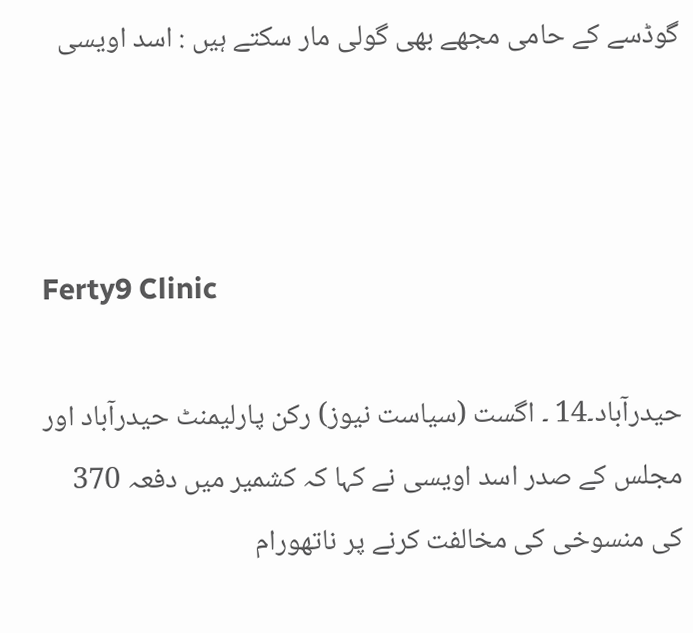گوڈسے کے حامی مجھے بھی گولی مار سکتے ہیں : اسد اویسی



Ferty9 Clinic

حیدرآباد۔14 ۔ اگست (سیاست نیوز) رکن پارلیمنٹ حیدرآباد اور مجلس کے صدر اسد اویسی نے کہا کہ کشمیر میں دفعہ 370 کی منسوخی کی مخالفت کرنے پر ناتھورام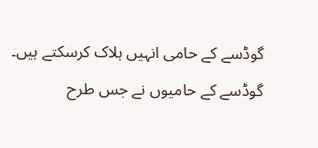گوڈسے کے حامی انہیں ہلاک کرسکتے ہیں۔ گوڈسے کے حامیوں نے جس طرح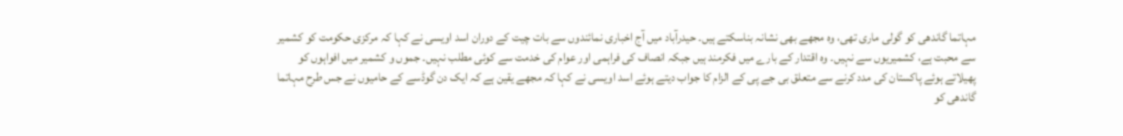مہاتما گاندھی کو گولی ماری تھی، وہ مجھے بھی نشانہ بناسکتے ہیں۔ حیدرآباد میں آج اخباری نمائندوں سے بات چیت کے دوران اسد اویسی نے کہا کہ مرکزی حکومت کو کشمیر سے محبت ہے، کشمیریوں سے نہیں۔ وہ اقتدار کے بارے میں فکرمند ہیں جبکہ انصاف کی فراہمی اور عوام کی خدمت سے کوئی مطلب نہیں۔ جموں و کشمیر میں افواہوں کو پھیلاتے ہوئے پاکستان کی مدد کرنے سے متعلق بی جے پی کے الزام کا جواب دیتے ہوئے اسد اویسی نے کہا کہ مجھے یقین ہے کہ ایک دن گوڈسے کے حامیوں نے جس طرح مہاتما گاندھی کو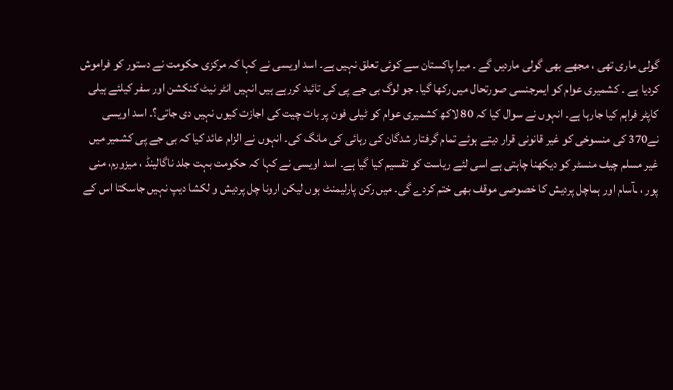گولی ماری تھی ، مجھے بھی گولی ماردیں گے ۔ میرا پاکستان سے کوئی تعلق نہیں ہے۔ اسد اویسی نے کہا کہ مرکزی حکومت نے دستور کو فراموش کردیا ہے ۔ کشمیری عوام کو ایمرجنسی صورتحال میں رکھا گیا۔ جو لوگ بی جے پی کی تائید کررہے ہیں انہیں انٹر نیٹ کنکشن اور سفر کیلئے ہیلی کاپٹر فراہم کیا جارہا ہے۔ انہوں نے سوال کیا کہ 80 لاکھ کشمیری عوام کو ٹیلی فون پر بات چیت کی اجازت کیوں نہیں دی جاتی؟۔ اسد اویسی نے370 کی منسوخی کو غیر قانونی قرار دیتے ہوئے تمام گرفتار شدگان کی رہائی کی مانگ کی۔ انہوں نے الزام عائد کیا کہ بی جے پی کشمیر میں غیر مسلم چیف منسٹر کو دیکھنا چاہتی ہے اسی لئے ریاست کو تقسیم کیا گیا ہے۔ اسد اویسی نے کہا کہ حکومت بہت جلد ناگالینڈ ، میزورم، منی پور ، ـآسام اور ہماچل پردیش کا خصوصی موقف بھی ختم کردے گی۔ میں رکن پارلیمنٹ ہوں لیکن ارونا چل پردیش و لکشا دیپ نہیں جاسکتا اس کے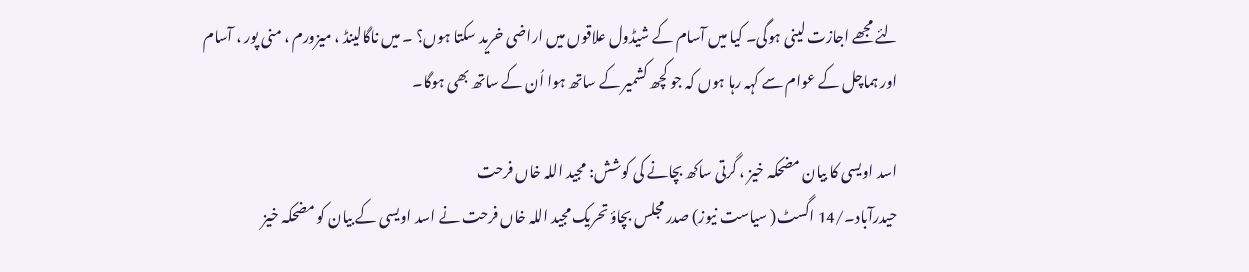لئے مجھے اجازت لینی ہوگی۔ کیا میں آسام کے شیڈول علاقوں میں اراضی خرید سکتا ہوں؟ ۔ میں ناگالینڈ ، میزورم ، منی پور ، آسام اور ہماچل کے عوام سے کہہ رہا ہوں کہ جو کچھ کشمیر کے ساتھ ہوا اُن کے ساتھ بھی ہوگا۔

اسد اویسی کا بیان مضحکہ خیز ، گرتی ساکھ بچانے کی کوشش: مجید اللہ خاں فرحت
حیدرآباد۔/14 اگسٹ( سیاست نیوز) صدر مجلس بچاؤ تحریک مجید اللہ خاں فرحت نے اسد اویسی کے بیان کو مضحکہ خیز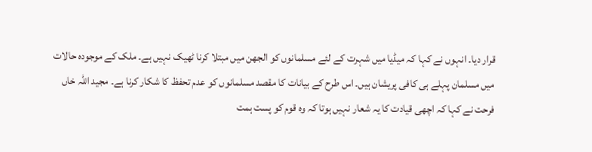قرار دیا۔ انہوں نے کہا کہ میڈیا میں شہرت کے لئے مسلمانوں کو الجھن میں مبتلا کرنا ٹھیک نہیں ہے۔ ملک کے موجودہ حالات میں مسلمان پہلے ہی کافی پریشان ہیں۔ اس طرح کے بیانات کا مقصد مسلمانوں کو عدم تحفظ کا شکار کرنا ہے۔ مجید اللہ خاں فرحت نے کہا کہ اچھی قیادت کا یہ شعار نہیں ہوتا کہ وہ قوم کو پست ہمت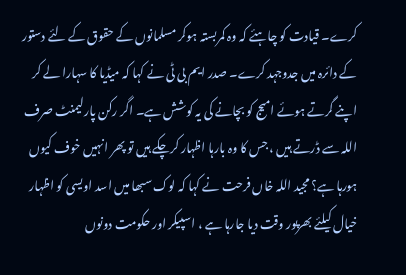کرے۔ قیادت کو چاہئے کہ وہ کمربستہ ہوکر مسلمانوں کے حقوق کے لئے دستور کے دائرہ میں جدوجہد کرے۔ صدر ایم بی ٹی نے کہا کہ میڈیا کا سہارا لے کر اپنے گرتے ہوئے امیج کو بچانے کی یہ کوشش ہے۔ اگر رکن پارلیمنٹ صرف اللہ سے ڈرتے ہیں ، جس کا وہ بارہا اظہار کرچکے ہیں تو پھر انہیں خوف کیوں ہورہا ہے؟ مجید اللہ خاں فرحت نے کہا کہ لوک سبھا میں اسد اویسی کو اظہار خیال کیلئے بھرپور وقت دیا جارہا ہے ، اسپیکر اور حکومت دونوں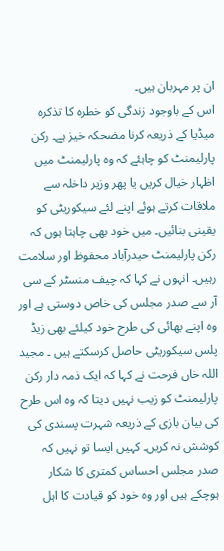ان پر مہربان ہیں۔
اس کے باوجود زندگی کو خطرہ کا تذکرہ میڈیا کے ذریعہ کرنا مضحکہ خیز ہے۔ رکن پارلیمنٹ کو چاہئے کہ وہ پارلیمنٹ میں اظہار خیال کریں یا پھر وزیر داخلہ سے ملاقات کرتے ہوئے اپنے لئے سیکوریٹی کو یقینی بنائیں۔ میں خود بھی چاہتا ہوں کہ رکن پارلیمنٹ حیدرآباد محفوظ اور سلامت رہیں۔ انہوں نے کہا کہ چیف منسٹر کے سی آر سے صدر مجلس کی خاص دوستی ہے اور وہ اپنے بھائی کی طرح خود کیلئے بھی زیڈ پلس سیکوریٹی حاصل کرسکتے ہیں ۔ مجید اللہ خاں فرحت نے کہا کہ ایک ذمہ دار رکن پارلیمنٹ کو زیب نہیں دیتا کہ وہ اس طرح کی بیان بازی کے ذریعہ شہرت پسندی کی کوشش نہ کریں۔ کہیں ایسا تو نہیں کہ صدر مجلس احساس کمتری کا شکار ہوچکے ہیں اور وہ خود کو قیادت کا اہل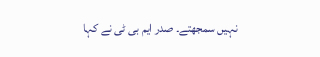نہیں سمجھتے۔ صدر ایم بی ٹی نے کہا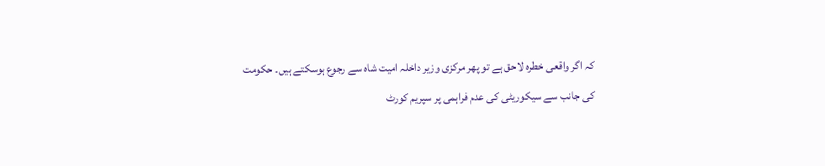کہ اگر واقعی خطرہ لاحق ہے تو پھر مرکزی وزیر داخلہ امیت شاہ سے رجوع ہوسکتے ہیں۔ حکومت کی جانب سے سیکوریٹی کی عدم فراہمی پر سپریم کورٹ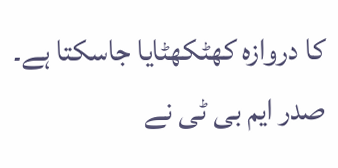کا دروازہ کھٹکھٹایا جاسکتا ہے۔ صدر ایم بی ٹی نے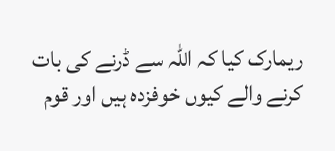ریمارک کیا کہ اللہ سے ڈرنے کی بات کرنے والے کیوں خوفزدہ ہیں اور قوم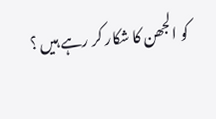کو الجھن کا شکار کر رہے ہیں ؟